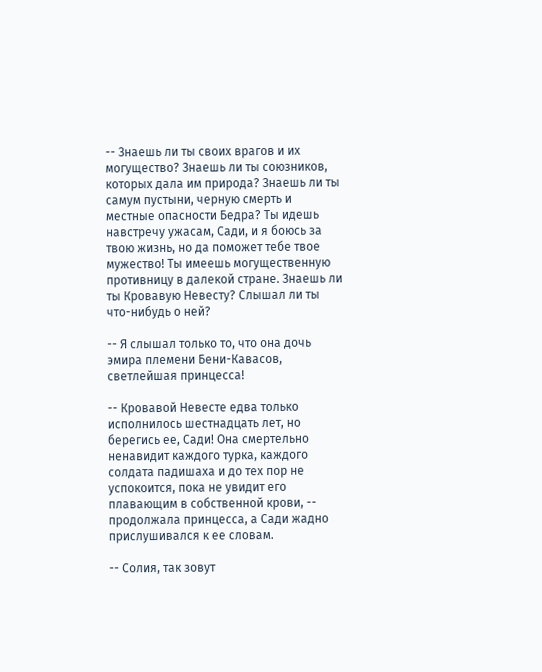-- Знаешь ли ты своих врагов и их могущество? Знаешь ли ты союзников, которых дала им природа? Знаешь ли ты самум пустыни, черную смерть и местные опасности Бедра? Ты идешь навстречу ужасам, Сади, и я боюсь за твою жизнь, но да поможет тебе твое мужество! Ты имеешь могущественную противницу в далекой стране. Знаешь ли ты Кровавую Невесту? Слышал ли ты что-нибудь о ней?

-- Я слышал только то, что она дочь эмира племени Бени-Кавасов, светлейшая принцесса!

-- Кровавой Невесте едва только исполнилось шестнадцать лет, но берегись ее, Сади! Она смертельно ненавидит каждого турка, каждого солдата падишаха и до тех пор не успокоится, пока не увидит его плавающим в собственной крови, -- продолжала принцесса, а Сади жадно прислушивался к ее словам.

-- Солия, так зовут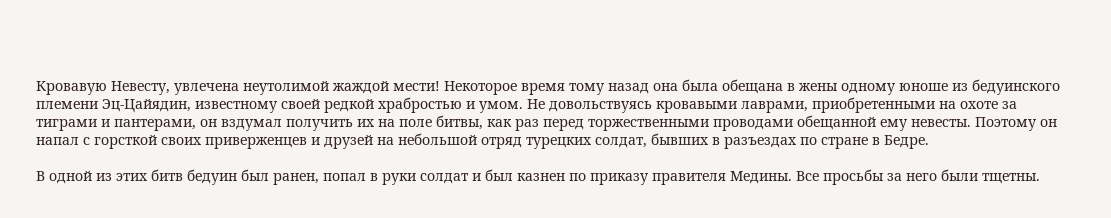Кровавую Невесту, увлечена неутолимой жаждой мести! Некоторое время тому назад она была обещана в жены одному юноше из бедуинского племени Эц-Цайядин, известному своей редкой храбростью и умом. Не довольствуясь кровавыми лаврами, приобретенными на охоте за тиграми и пантерами, он вздумал получить их на поле битвы, как раз перед торжественными проводами обещанной ему невесты. Поэтому он напал с горсткой своих приверженцев и друзей на небольшой отряд турецких солдат, бывших в разъездах по стране в Бедре.

В одной из этих битв бедуин был ранен, попал в руки солдат и был казнен по приказу правителя Медины. Все просьбы за него были тщетны.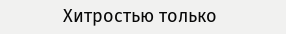Хитростью только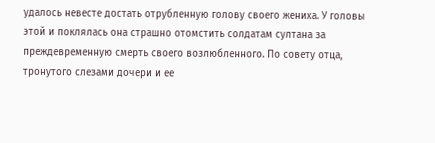удалось невесте достать отрубленную голову своего жениха. У головы этой и поклялась она страшно отомстить солдатам султана за преждевременную смерть своего возлюбленного. По совету отца, тронутого слезами дочери и ее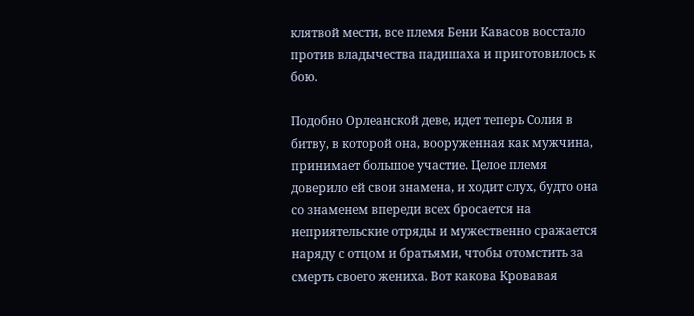клятвой мести, все племя Бени Кавасов восстало против владычества падишаха и приготовилось к бою.

Подобно Орлеанской деве, идет теперь Солия в битву, в которой она, вооруженная как мужчина, принимает большое участие. Целое племя доверило ей свои знамена, и ходит слух, будто она со знаменем впереди всех бросается на неприятельские отряды и мужественно сражается наряду с отцом и братьями, чтобы отомстить за смерть своего жениха. Вот какова Кровавая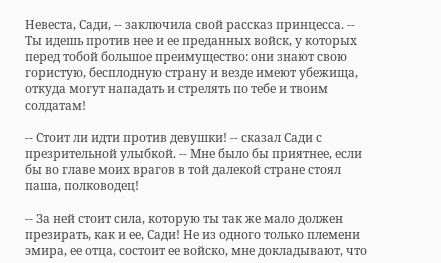Невеста, Сади, -- заключила свой рассказ принцесса. -- Ты идешь против нее и ее преданных войск, у которых перед тобой большое преимущество: они знают свою гористую, бесплодную страну и везде имеют убежища, откуда могут нападать и стрелять по тебе и твоим солдатам!

-- Стоит ли идти против девушки! -- сказал Сади с презрительной улыбкой. -- Мне было бы приятнее, если бы во главе моих врагов в той далекой стране стоял паша, полководец!

-- За ней стоит сила, которую ты так же мало должен презирать, как и ее, Сади! Не из одного только племени эмира, ее отца, состоит ее войско, мне докладывают, что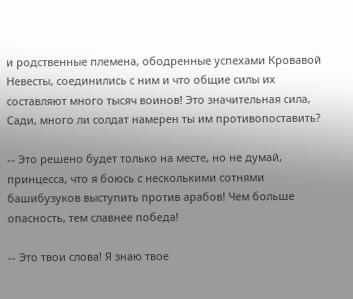и родственные племена, ободренные успехами Кровавой Невесты, соединились с ним и что общие силы их составляют много тысяч воинов! Это значительная сила, Сади, много ли солдат намерен ты им противопоставить?

-- Это решено будет только на месте, но не думай, принцесса, что я боюсь с несколькими сотнями башибузуков выступить против арабов! Чем больше опасность, тем славнее победа!

-- Это твои слова! Я знаю твое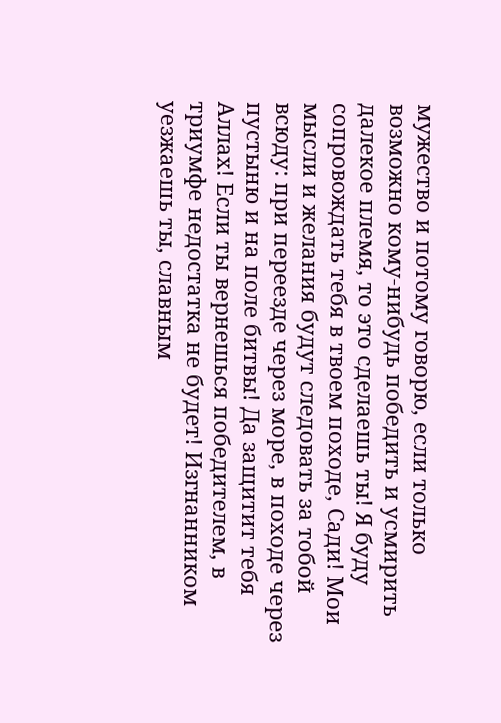мужество и потому говорю, если только возможно кому-нибудь победить и усмирить далекое племя, то это сделаешь ты! Я буду сопровождать тебя в твоем походе, Сади! Мои мысли и желания будут следовать за тобой всюду: при переезде через море, в походе через пустыню и на поле битвы! Да защитит тебя Аллах! Если ты вернешься победителем, в триумфе недостатка не будет! Изгнанником уезжаешь ты, славным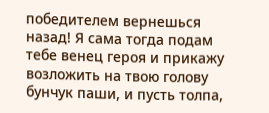победителем вернешься назад! Я сама тогда подам тебе венец героя и прикажу возложить на твою голову бунчук паши, и пусть толпа,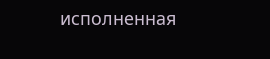исполненная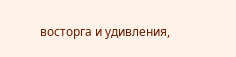восторга и удивления,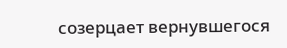созерцает вернувшегося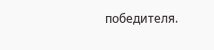победителя.